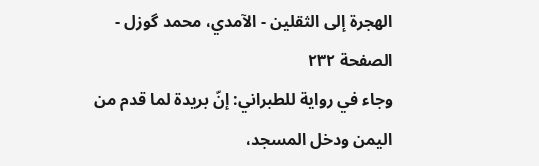الهجرة إلى الثقلين - الآمدي، محمد گوزل - الصفحة ٢٣٢
وجاء في رواية للطبراني: إنّ بريدة لما قدم من اليمن ودخل المسجد،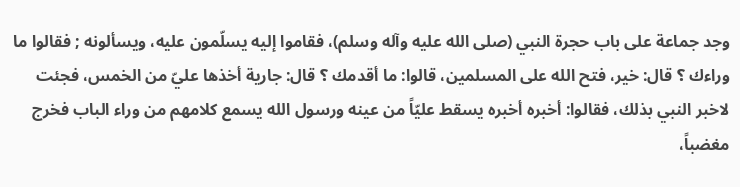وجد جماعة على باب حجرة النبي (صلى الله عليه وآله وسلم)، فقاموا إليه يسلّمون عليه، ويسألونه ; فقالوا ما وراءك ؟ قال: خير، فتح الله على المسلمين، قالوا: ما أقدمك ؟ قال: جارية أخذها عليّ من الخمس، فجئت لاخبر النبي بذلك، فقالوا: أخبره أخبره يسقط عليّاً من عينه ورسول الله يسمع كلامهم من وراء الباب فخرج مغضباً،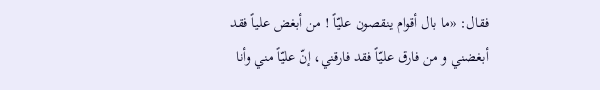فقال: «ما بال أقوام ينقصون عليّاً ! من أبغض علياً فقد أبغضني و من فارق عليّاً فقد فارقني، إنّ عليّاً مني وأنا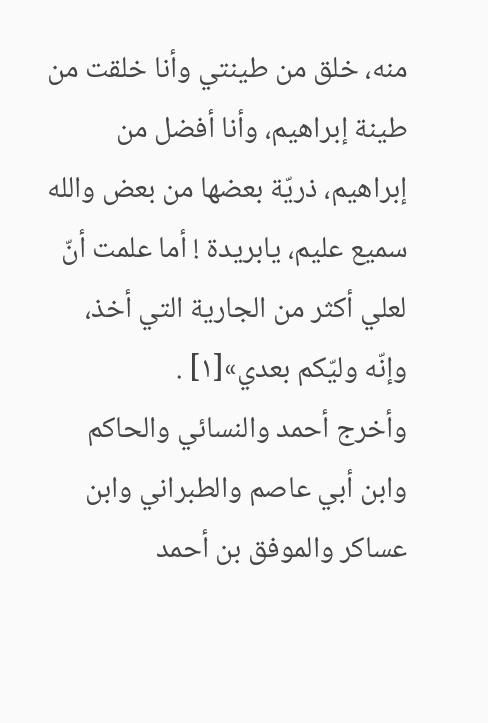منه، خلق من طينتي وأنا خلقت من طينة إبراهيم، وأنا أفضل من إبراهيم، ذريّة بعضها من بعض والله سميع عليم، يابريدة ! أما علمت أنّ لعلي أكثر من الجارية التي أخذ، وإنّه وليّكم بعدي»[١] .
وأخرج أحمد والنسائي والحاكم وابن أبي عاصم والطبراني وابن عساكر والموفق بن أحمد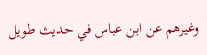وغيرهم عن ابن عباس في حديث طويل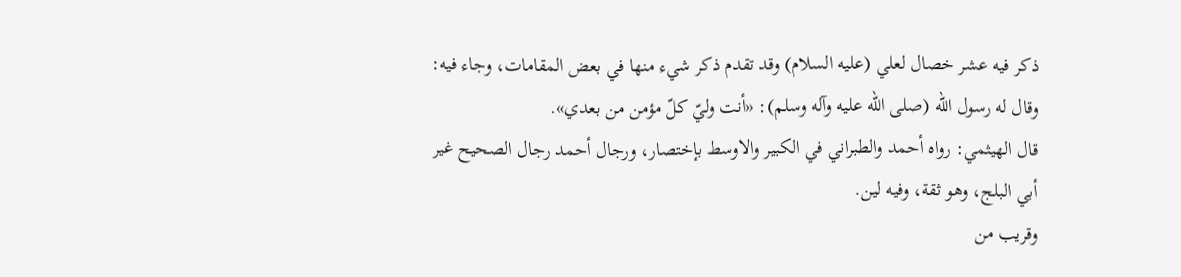ذكر فيه عشر خصال لعلي (عليه السلام) وقد تقدم ذكر شيء منها في بعض المقامات، وجاء فيه: وقال له رسول الله (صلى الله عليه وآله وسلم): «أنت وليّ كلّ مؤمن من بعدي».
قال الهيثمي: رواه أحمد والطبراني في الكبير والاوسط بإختصار، ورجال أحمد رجال الصحيح غير أبي البلج، وهو ثقة، وفيه لين.
وقريب من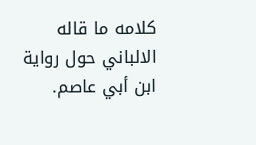كلامه ما قاله الالباني حول رواية ابن أبي عاصم.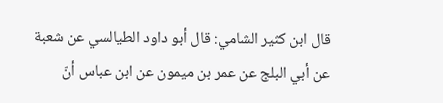قال ابن كثير الشامي: قال أبو داود الطيالسي عن شعبة عن أبي البلج عن عمر بن ميمون عن ابن عباس أنّ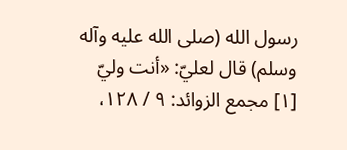رسول الله (صلى الله عليه وآله وسلم) قال لعليّ: «أنت وليّ
[١] مجمع الزوائد: ٩ / ١٢٨،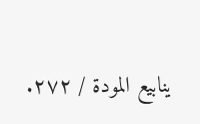ينابيع المودة / ٢٧٢.